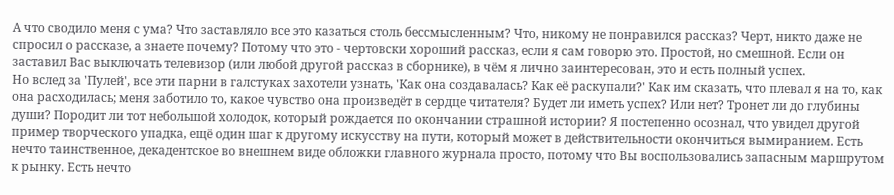А что сводило меня с ума? Что заставляло все это казаться столь бессмысленным? Что, никому не понравился рассказ? Черт, никто даже не спросил о рассказе, а знаете почему? Потому что это - чертовски хороший рассказ, если я сам говорю это. Простой, но смешной. Если он заставил Вас выключать телевизор (или любой другой рассказ в сборнике), в чём я лично заинтересован, это и есть полный успех.
Но вслед за 'Пулей', все эти парни в галстуках захотели узнать, 'Как она создавалась? Как её раскупали?' Как им сказать, что плевал я на то, как она расходилась; меня заботило то, какое чувство она произведёт в сердце читателя? Будет ли иметь успех? Или нет? Тронет ли до глубины души? Породит ли тот небольшой холодок, который рождается по окончании страшной истории? Я постепенно осознал, что увидел другой пример творческого упадка, ещё один шаг к другому искусству на пути, который может в действительности окончиться вымиранием. Есть нечто таинственное, декадентское во внешнем виде обложки главного журнала просто, потому что Вы воспользовались запасным маршрутом к рынку. Есть нечто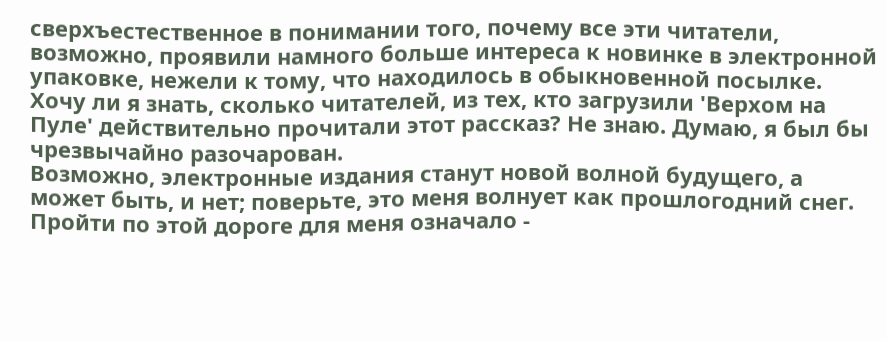сверхъестественное в понимании того, почему все эти читатели, возможно, проявили намного больше интереса к новинке в электронной упаковке, нежели к тому, что находилось в обыкновенной посылке. Хочу ли я знать, сколько читателей, из тех, кто загрузили 'Верхом на Пуле' действительно прочитали этот рассказ? Не знаю. Думаю, я был бы чрезвычайно разочарован.
Возможно, электронные издания станут новой волной будущего, а может быть, и нет; поверьте, это меня волнует как прошлогодний снег. Пройти по этой дороге для меня означало -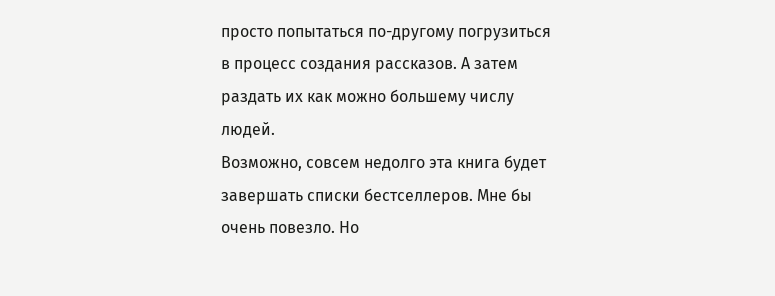просто попытаться по-другому погрузиться в процесс создания рассказов. А затем раздать их как можно большему числу людей.
Возможно, совсем недолго эта книга будет завершать списки бестселлеров. Мне бы очень повезло. Но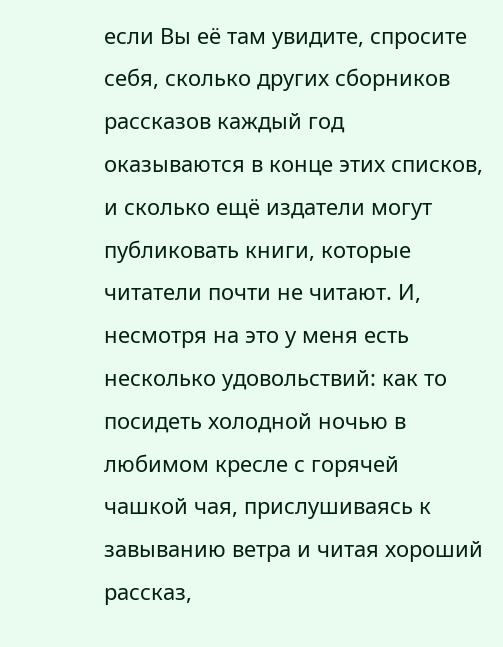если Вы её там увидите, спросите себя, сколько других сборников рассказов каждый год оказываются в конце этих списков, и сколько ещё издатели могут публиковать книги, которые читатели почти не читают. И, несмотря на это у меня есть несколько удовольствий: как то посидеть холодной ночью в любимом кресле с горячей чашкой чая, прислушиваясь к завыванию ветра и читая хороший рассказ,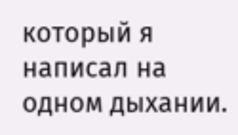который я написал на одном дыхании.